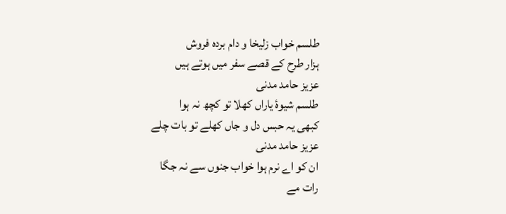طلسم خواب زلیخا و دام بردہ فروش
ہزار طرح کے قصے سفر میں ہوتے ہیں
عزیز حامد مدنی
طلسم شیوۂ یاراں کھلا تو کچھ نہ ہوا
کبھی یہ حبس دل و جاں کھلے تو بات چلے
عزیز حامد مدنی
ان کو اے نرم ہوا خواب جنوں سے نہ جگا
رات مے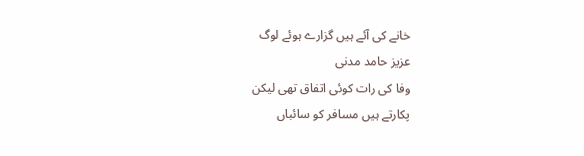خانے کی آئے ہیں گزارے ہوئے لوگ
عزیز حامد مدنی
وفا کی رات کوئی اتفاق تھی لیکن
پکارتے ہیں مسافر کو سائباں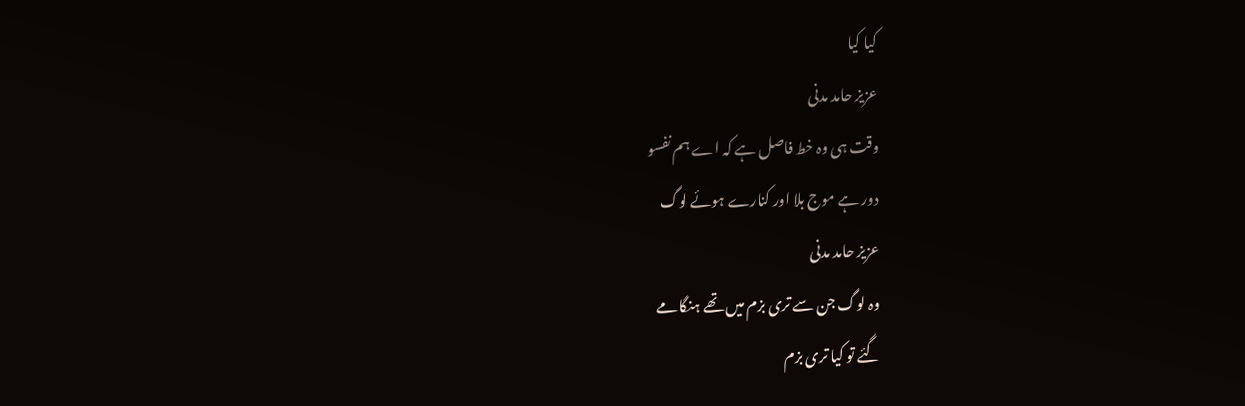کیا کیا
عزیز حامد مدنی
وقت ہی وہ خط فاصل ہے کہ اے ہم نفسو
دور ہے موج بلا اور کنارے ہوئے لوگ
عزیز حامد مدنی
وہ لوگ جن سے تری بزم میں تھے ہنگامے
گئے تو کیا تری بزم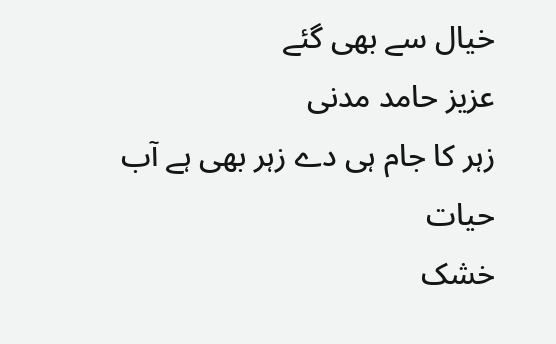خیال سے بھی گئے
عزیز حامد مدنی
زہر کا جام ہی دے زہر بھی ہے آب حیات
خشک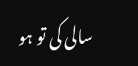سالی کی تو ہو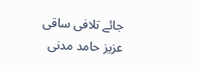جائے تلافی ساقی
عزیز حامد مدنی